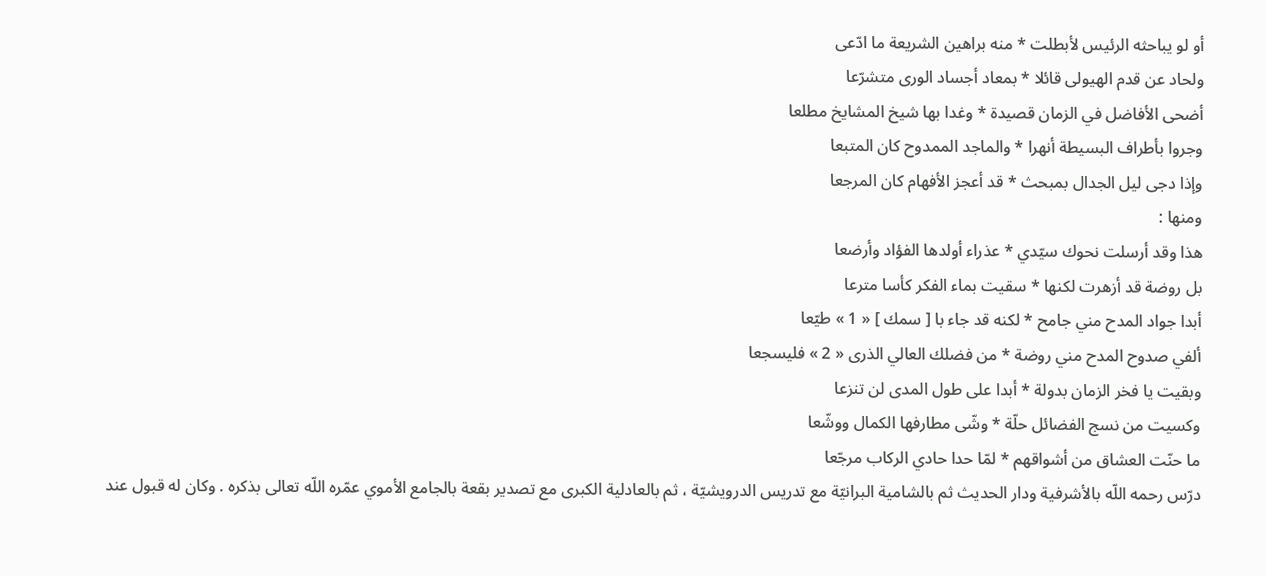أو لو يباحثه الرئيس لأبطلت * منه براهين الشريعة ما ادّعى
ولحاد عن قدم الهيولى قائلا * بمعاد أجساد الورى متشرّعا
أضحى الأفاضل في الزمان قصيدة * وغدا بها شيخ المشايخ مطلعا
وجروا بأطراف البسيطة أنهرا * والماجد الممدوح كان المتبعا
وإذا دجى ليل الجدال بمبحث * قد أعجز الأفهام كان المرجعا
ومنها :
هذا وقد أرسلت نحوك سيّدي * عذراء أولدها الفؤاد وأرضعا
بل روضة قد أزهرت لكنها * سقيت بماء الفكر كأسا مترعا
أبدا جواد المدح مني جامح * لكنه قد جاء با [ سمك ] « 1 » طيّعا
ألفي صدوح المدح مني روضة * من فضلك العالي الذرى « 2 » فليسجعا
وبقيت يا فخر الزمان بدولة * أبدا على طول المدى لن تنزعا
وكسيت من نسج الفضائل حلّة * وشّى مطارفها الكمال ووشّعا
ما حنّت العشاق من أشواقهم * لمّا حدا حادي الركاب مرجّعا
درّس رحمه اللّه بالأشرفية ودار الحديث ثم بالشامية البرانيّة مع تدريس الدرويشيّة ، ثم بالعادلية الكبرى مع تصدير بقعة بالجامع الأموي عمّره اللّه تعالى بذكره . وكان له قبول عند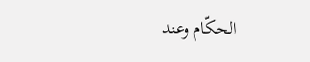الحكّام وعند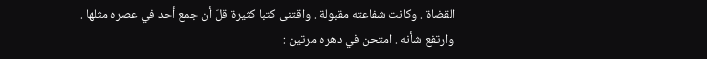القضاة . وكانت شفاعته مقبولة . واقتنى كتبا كثيرة قلّ أن جمع أحد في عصره مثلها .
وارتفع شأنه . امتحن في دهره مرتين :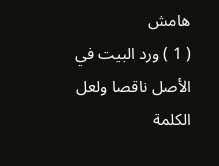هامش
( 1 ) ورد البيت في الأصل ناقصا ولعل الكلمة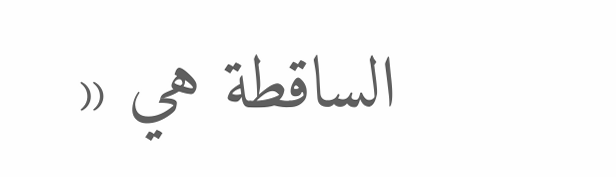الساقطة هي «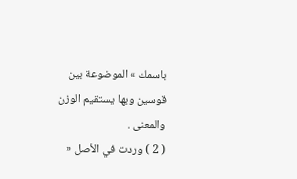باسمك » الموضوعة بين قوسين وبها يستقيم الوزن والمعنى .
( 2 ) وردت في الأصل «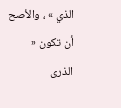الذي » ، والأصح أن تكون « الذرى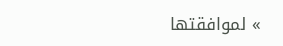» لموافقتها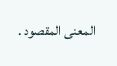المعنى المقصود .